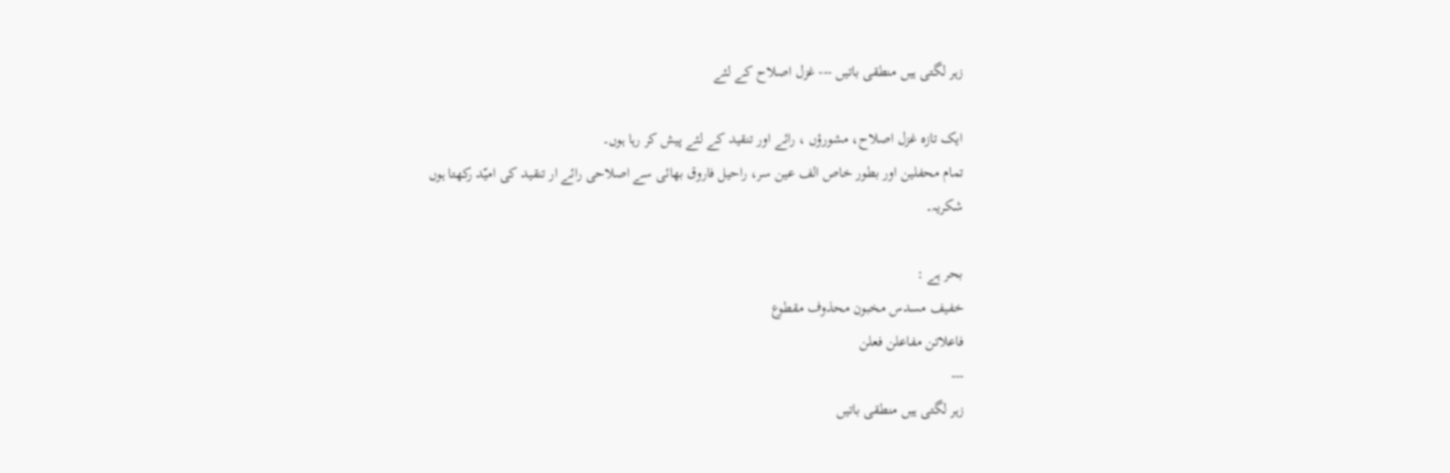زہر لگتی ہیں منطقی باتیں --- غزل اصلاح کے لئے

ایک تازہ غزل اصلاح، مشورؤں ، رائے اور تنقید کے لئے پیش کر رہا ہوں۔
تمام محفلین اور بطور خاص الف عین سر، راحیل فاروق بھائی سے اصلاحی رائے ار تنقید کی امیّد رکھتا ہوں
شکریہ۔

بحر ہے :
خفیف مسدس مخبون محذوف مقطوع
فاعلاتن مفاعلن فعلن
---
زہر لگتی ہیں منطقی باتیں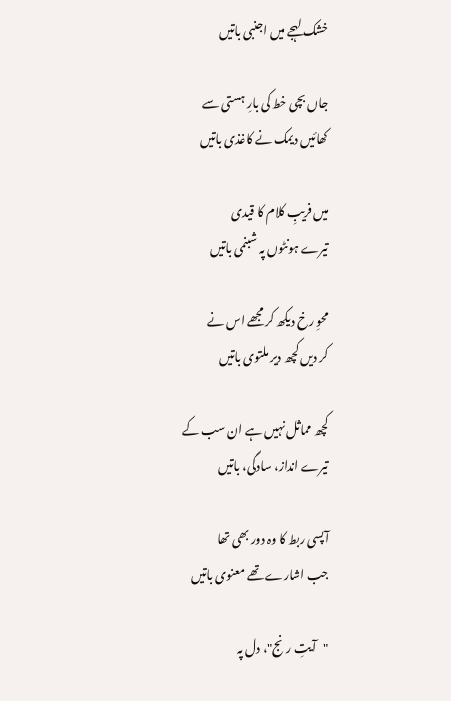خشک لہجے میں اجنبی باتیں

جاں بچی خط کی بارِ ہستی سے
کھائیں دیمک نے کاغذی باتیں

میں فریبِ کلام کا قیدی
تیرے ہونٹوں پہ شبنمی باتیں

محوِ رخ دیکھ کر مجھے اس نے
کر دیں کچھ دیر ملتوی باتیں

کچھ مماثل نہیں ہے ان سب کے
تیرے انداز، سادگی، باتیں

آپسی ربط کا وہ دور بھی تھا
جب اشارے تھے معنوی باتیں

"آیتِ رنج"، دل پہ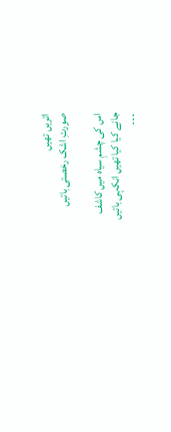اتریں تھیں
صورتِ اشک رخصتی باتیں

اس کی چشمِ سیاہ میں کاشف
جانے کیا کیا تھیں انکہی باتیں
---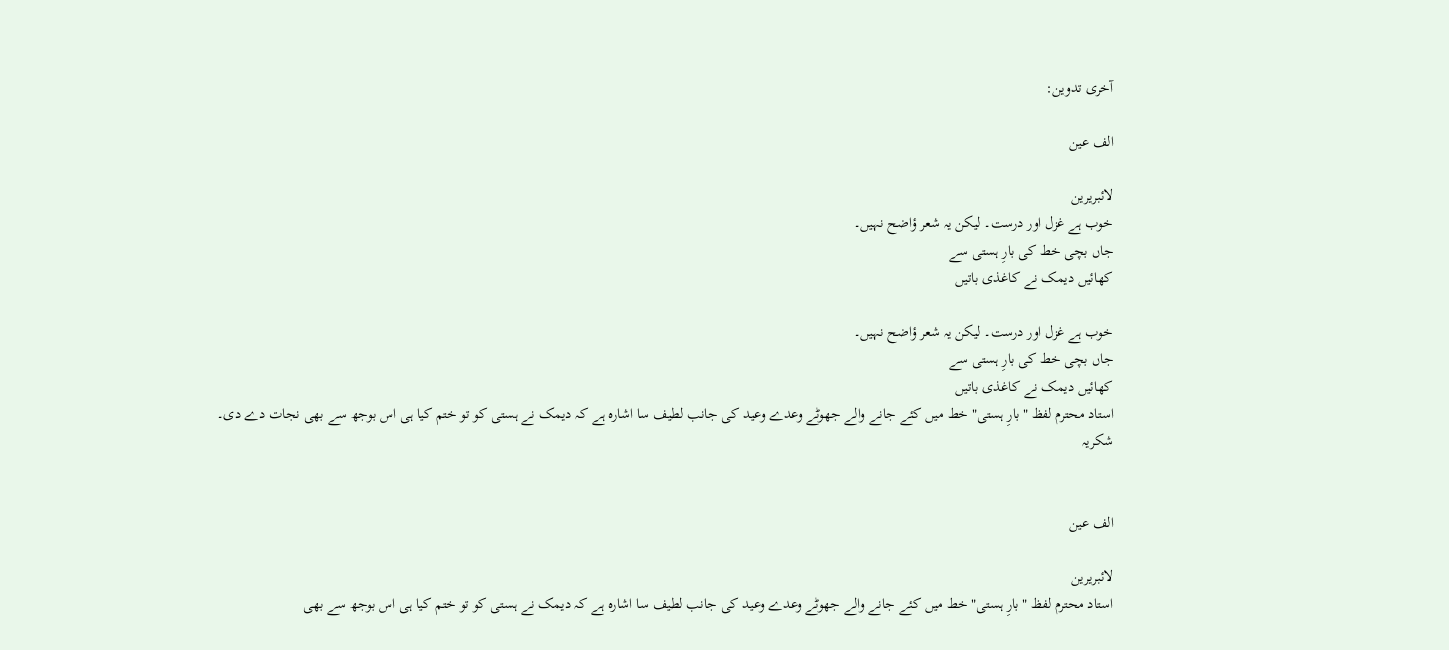آخری تدوین:

الف عین

لائبریرین
خوب ہے غزل اور درست۔ لیکن یہ شعر ؤاضح نہیں۔
جاں بچی خط کی بارِ ہستی سے
کھائیں دیمک نے کاغذی باتیں

خوب ہے غزل اور درست۔ لیکن یہ شعر ؤاضح نہیں۔
جاں بچی خط کی بارِ ہستی سے
کھائیں دیمک نے کاغذی باتیں
استاد محترم لفظ "بارِ ہستی" خط میں کئے جانے والے جھوٹے وعدے وعید کی جانب لطیف سا اشارہ ہے کہ دیمک نے ہستی کو تو ختم کیا ہی اس بوجھ سے بھی نجات دے دی۔
شکریہ


الف عین

لائبریرین
استاد محترم لفظ "بارِ ہستی" خط میں کئے جانے والے جھوٹے وعدے وعید کی جانب لطیف سا اشارہ ہے کہ دیمک نے ہستی کو تو ختم کیا ہی اس بوجھ سے بھی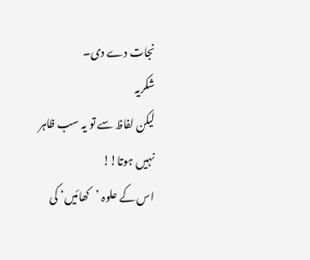نجات دے دی۔
شکریہ
لیکن لفاظ سے تو یہ سب ظاہر نہیں ہوتا!!
اس کے علوہ ’کھائیں‘ کی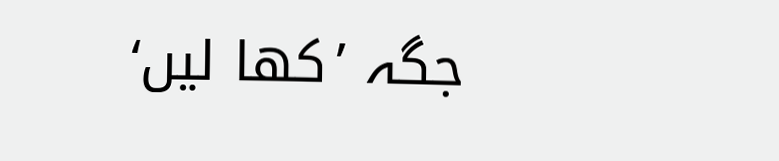جگہ ’کھا لیں‘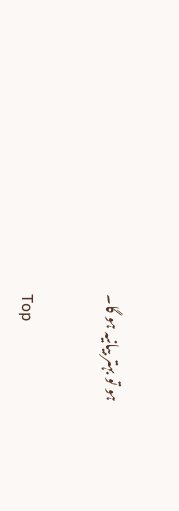ہو تو بہتر بیانیہ ہو گا۔

Top